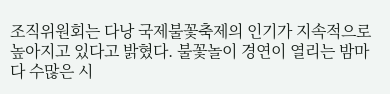조직위원회는 다낭 국제불꽃축제의 인기가 지속적으로 높아지고 있다고 밝혔다. 불꽃놀이 경연이 열리는 밤마다 수많은 시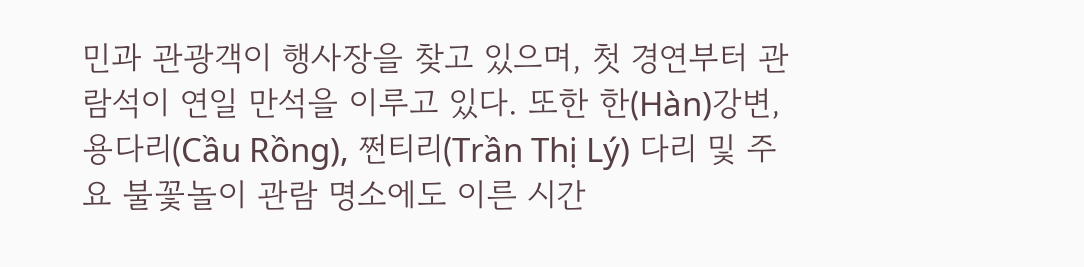민과 관광객이 행사장을 찾고 있으며, 첫 경연부터 관람석이 연일 만석을 이루고 있다. 또한 한(Hàn)강변, 용다리(Cầu Rồng), 쩐티리(Trần Thị Lý) 다리 및 주요 불꽃놀이 관람 명소에도 이른 시간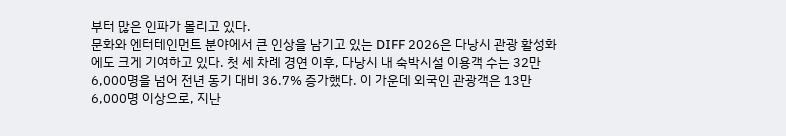부터 많은 인파가 몰리고 있다.
문화와 엔터테인먼트 분야에서 큰 인상을 남기고 있는 DIFF 2026은 다낭시 관광 활성화에도 크게 기여하고 있다. 첫 세 차례 경연 이후, 다낭시 내 숙박시설 이용객 수는 32만 6,000명을 넘어 전년 동기 대비 36.7% 증가했다. 이 가운데 외국인 관광객은 13만 6,000명 이상으로, 지난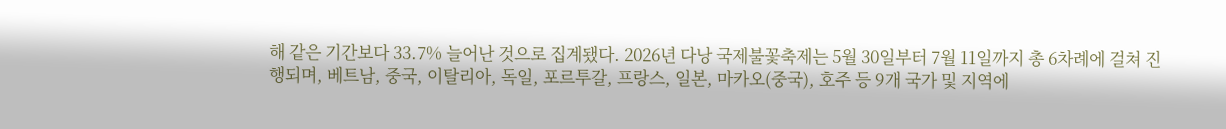해 같은 기간보다 33.7% 늘어난 것으로 집계됐다. 2026년 다낭 국제불꽃축제는 5월 30일부터 7월 11일까지 총 6차례에 걸쳐 진행되며, 베트남, 중국, 이탈리아, 독일, 포르투갈, 프랑스, 일본, 마카오(중국), 호주 등 9개 국가 및 지역에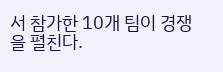서 참가한 10개 팀이 경쟁을 펼친다.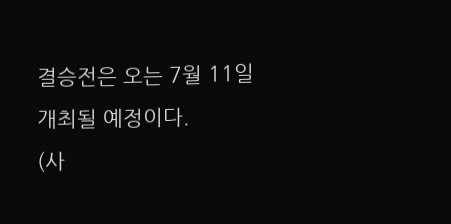결승전은 오는 7월 11일 개최될 예정이다.
(사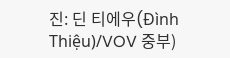진: 딘 티에우(Đình Thiệu)/VOV 중부)